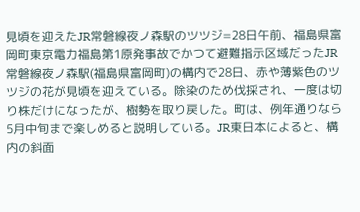見頃を迎えたJR常磐線夜ノ森駅のツツジ=28日午前、福島県富岡町東京電力福島第1原発事故でかつて避難指示区域だったJR常磐線夜ノ森駅(福島県富岡町)の構内で28日、赤や薄紫色のツツジの花が見頃を迎えている。除染のため伐採され、一度は切り株だけになったが、樹勢を取り戻した。町は、例年通りなら5月中旬まで楽しめると説明している。JR東日本によると、構内の斜面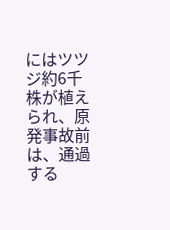にはツツジ約6千株が植えられ、原発事故前は、通過する